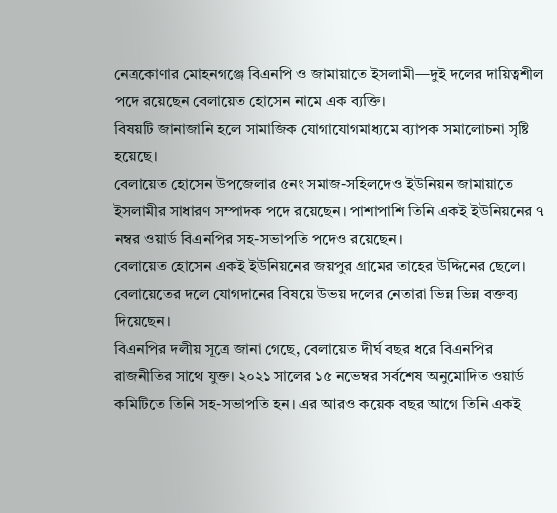নেত্রকোণার মোহনগঞ্জে বিএনপি ও জামায়াতে ইসলামী—দুই দলের দায়িত্বশীল পদে রয়েছেন বেলায়েত হোসেন নামে এক ব্যক্তি।
বিষয়টি জানাজানি হলে সামাজিক যোগাযোগমাধ্যমে ব্যাপক সমালোচনা সৃষ্টি হয়েছে।
বেলায়েত হোসেন উপজেলার ৫নং সমাজ-সহিলদেও ইউনিয়ন জামায়াতে ইসলামীর সাধারণ সম্পাদক পদে রয়েছেন। পাশাপাশি তিনি একই ইউনিয়নের ৭ নম্বর ওয়ার্ড বিএনপির সহ-সভাপতি পদেও রয়েছেন।
বেলায়েত হোসেন একই ইউনিয়নের জয়পুর গ্রামের তাহের উদ্দিনের ছেলে।
বেলায়েতের দলে যোগদানের বিষয়ে উভয় দলের নেতারা ভিন্ন ভিন্ন বক্তব্য দিয়েছেন।
বিএনপির দলীয় সূত্রে জানা গেছে, বেলায়েত দীর্ঘ বছর ধরে বিএনপির রাজনীতির সাথে যুক্ত। ২০২১ সালের ১৫ নভেম্বর সর্বশেষ অনুমোদিত ওয়ার্ড কমিটিতে তিনি সহ-সভাপতি হন। এর আরও কয়েক বছর আগে তিনি একই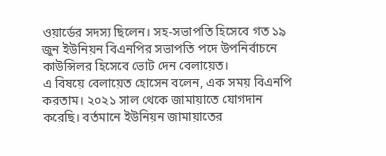ওয়ার্ডের সদস্য ছিলেন। সহ-সভাপতি হিসেবে গত ১৯ জুন ইউনিয়ন বিএনপির সভাপতি পদে উপনির্বাচনে কাউন্সিলর হিসেবে ভোট দেন বেলায়েত।
এ বিষয়ে বেলায়েত হোসেন বলেন, এক সময় বিএনপি করতাম। ২০২১ সাল থেকে জামায়াতে যোগদান করেছি। বর্তমানে ইউনিয়ন জামায়াতের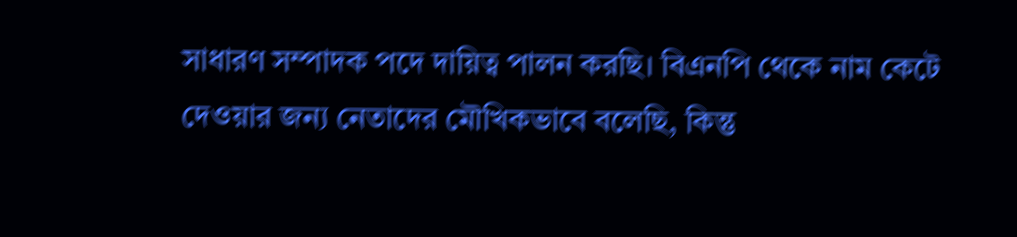সাধারণ সম্পাদক পদে দায়িত্ব পালন করছি। বিএনপি থেকে নাম কেটে দেওয়ার জন্য নেতাদের মৌখিকভাবে বলেছি, কিন্তু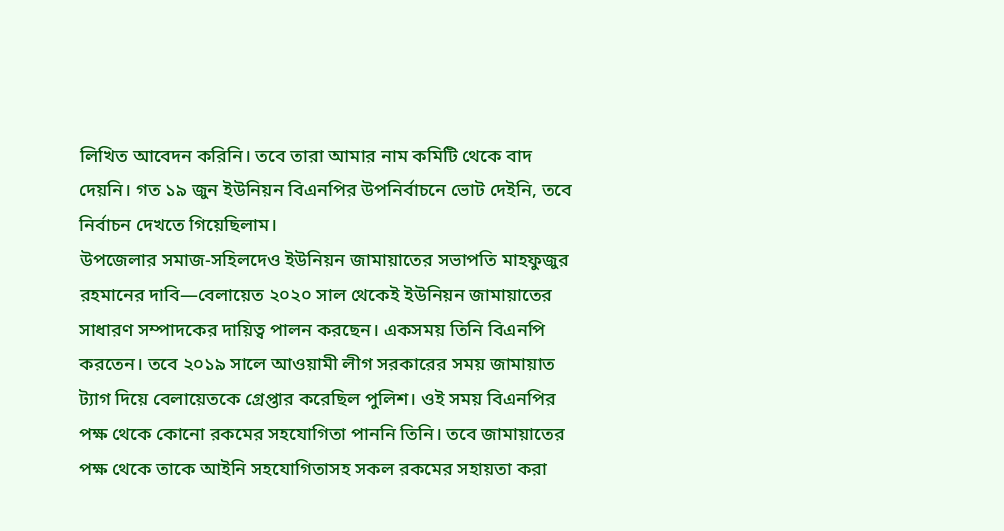লিখিত আবেদন করিনি। তবে তারা আমার নাম কমিটি থেকে বাদ দেয়নি। গত ১৯ জুন ইউনিয়ন বিএনপির উপনির্বাচনে ভোট দেইনি, তবে নির্বাচন দেখতে গিয়েছিলাম।
উপজেলার সমাজ-সহিলদেও ইউনিয়ন জামায়াতের সভাপতি মাহফুজুর রহমানের দাবি—বেলায়েত ২০২০ সাল থেকেই ইউনিয়ন জামায়াতের সাধারণ সম্পাদকের দায়িত্ব পালন করছেন। একসময় তিনি বিএনপি করতেন। তবে ২০১৯ সালে আওয়ামী লীগ সরকারের সময় জামায়াত ট্যাগ দিয়ে বেলায়েতকে গ্রেপ্তার করেছিল পুলিশ। ওই সময় বিএনপির পক্ষ থেকে কোনো রকমের সহযোগিতা পাননি তিনি। তবে জামায়াতের পক্ষ থেকে তাকে আইনি সহযোগিতাসহ সকল রকমের সহায়তা করা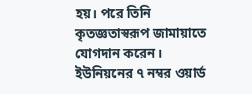হয়। পরে তিনি কৃতজ্ঞতাস্বরূপ জামায়াতে যোগদান করেন।
ইউনিয়নের ৭ নম্বর ওয়ার্ড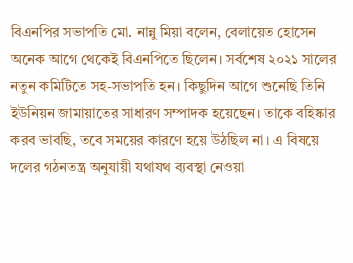বিএনপির সভাপতি মো. নান্নু মিয়া বলেন, বেলায়েত হোসেন অনেক আগে থেকেই বিএনপিতে ছিলেন। সর্বশেষ ২০২১ সালের নতুন কমিটিতে সহ-সভাপতি হন। কিছুদিন আগে শুনেছি তিনি ইউনিয়ন জামায়াতের সাধারণ সম্পাদক হয়েছেন। তাকে বহিষ্কার করব ভাবছি, তবে সময়ের কারণে হয়ে উঠছিল না। এ বিষয়ে দলের গঠনতন্ত্র অনুযায়ী যথাযথ ব্যবস্থা নেওয়া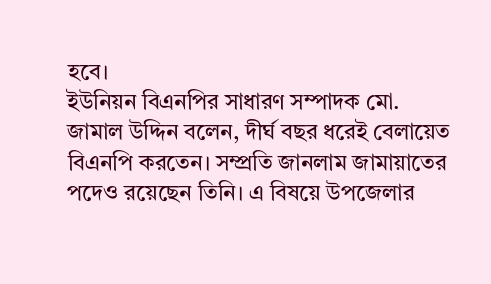হবে।
ইউনিয়ন বিএনপির সাধারণ সম্পাদক মো. জামাল উদ্দিন বলেন, দীর্ঘ বছর ধরেই বেলায়েত বিএনপি করতেন। সম্প্রতি জানলাম জামায়াতের পদেও রয়েছেন তিনি। এ বিষয়ে উপজেলার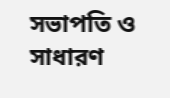সভাপতি ও সাধারণ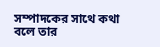সম্পাদকের সাথে কথা বলে তার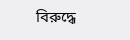বিরুদ্ধে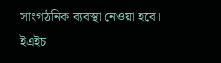সাংগঠনিক ব্যবস্থা নেওয়া হবে।
ইএইচ